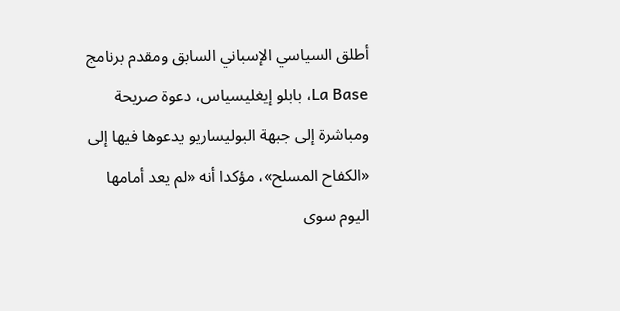أطلق السياسي الإسباني السابق ومقدم برنامج La Base، بابلو إيغليسياس، دعوة صريحة ومباشرة إلى جبهة البوليساريو يدعوها فيها إلى «الكفاح المسلح»، مؤكدا أنه «لم يعد أمامها اليوم سوى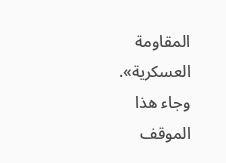المقاومة العسكرية». وجاء هذا الموقف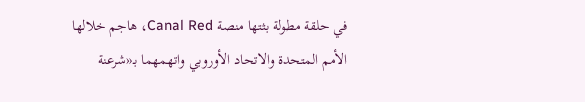في حلقة مطولة بثتها منصة Canal Red، هاجم خلالها الأمم المتحدة والاتحاد الأوروبي واتهمهما بـ«شرعنة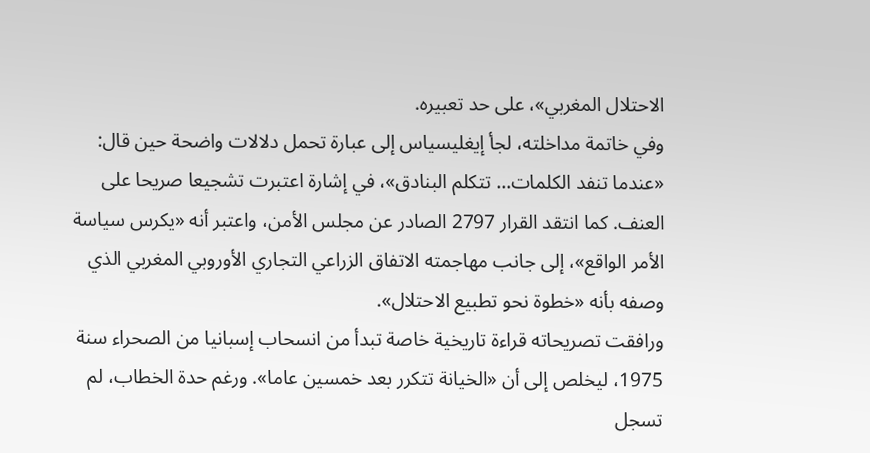الاحتلال المغربي»، على حد تعبيره.
وفي خاتمة مداخلته، لجأ إيغليسياس إلى عبارة تحمل دلالات واضحة حين قال: «عندما تنفد الكلمات… تتكلم البنادق»، في إشارة اعتبرت تشجيعا صريحا على العنف. كما انتقد القرار 2797 الصادر عن مجلس الأمن، واعتبر أنه «يكرس سياسة الأمر الواقع»، إلى جانب مهاجمته الاتفاق الزراعي التجاري الأوروبي المغربي الذي وصفه بأنه «خطوة نحو تطبيع الاحتلال».
ورافقت تصريحاته قراءة تاريخية خاصة تبدأ من انسحاب إسبانيا من الصحراء سنة 1975، ليخلص إلى أن «الخيانة تتكرر بعد خمسين عاما». ورغم حدة الخطاب، لم تسجل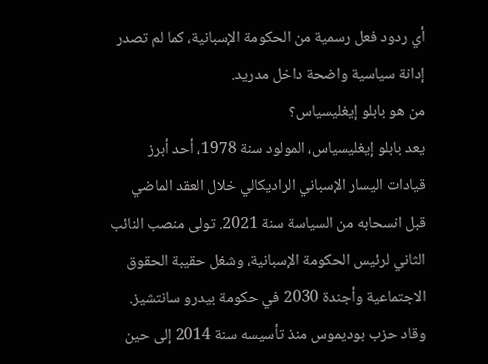أي ردود فعل رسمية من الحكومة الإسبانية، كما لم تصدر إدانة سياسية واضحة داخل مدريد.
من هو بابلو إيغليسياس؟
يعد بابلو إيغليسياس، المولود سنة 1978، أحد أبرز قيادات اليسار الإسباني الراديكالي خلال العقد الماضي قبل انسحابه من السياسة سنة 2021. تولى منصب النائب الثاني لرئيس الحكومة الإسبانية، وشغل حقيبة الحقوق الاجتماعية وأجندة 2030 في حكومة بيدرو سانتشيز. وقاد حزب بوديموس منذ تأسيسه سنة 2014 إلى حين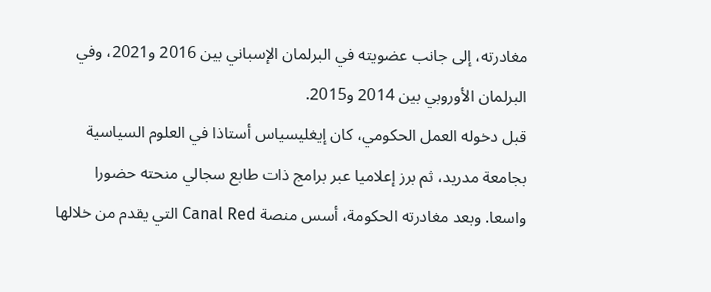مغادرته، إلى جانب عضويته في البرلمان الإسباني بين 2016 و2021، وفي البرلمان الأوروبي بين 2014 و2015.
قبل دخوله العمل الحكومي، كان إيغليسياس أستاذا في العلوم السياسية بجامعة مدريد، ثم برز إعلاميا عبر برامج ذات طابع سجالي منحته حضورا واسعا. وبعد مغادرته الحكومة، أسس منصة Canal Red التي يقدم من خلالها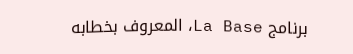برنامج La Base، المعروف بخطابه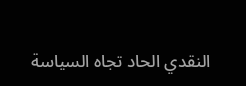النقدي الحاد تجاه السياسة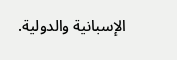الإسبانية والدولية.